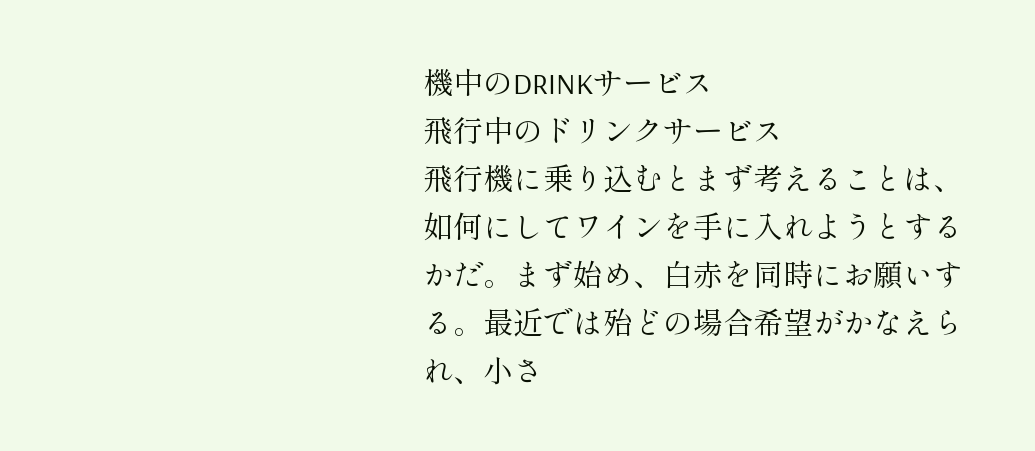機中のDRINKサービス
飛行中のドリンクサービス
飛行機に乗り込むとまず考えることは、如何にしてワインを手に入れようとするかだ。まず始め、白赤を同時にお願いする。最近では殆どの場合希望がかなえられ、小さ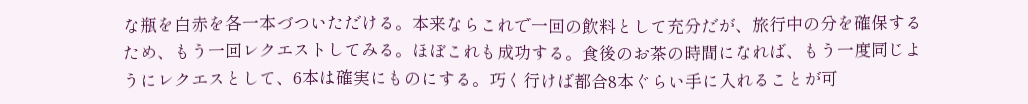な瓶を白赤を各一本づついただける。本来ならこれで一回の飲料として充分だが、旅行中の分を確保するため、もう一回レクエストしてみる。ほぼこれも成功する。食後のお茶の時間になれば、もう一度同じようにレクエスとして、6本は確実にものにする。巧く行けば都合8本ぐらい手に入れることが可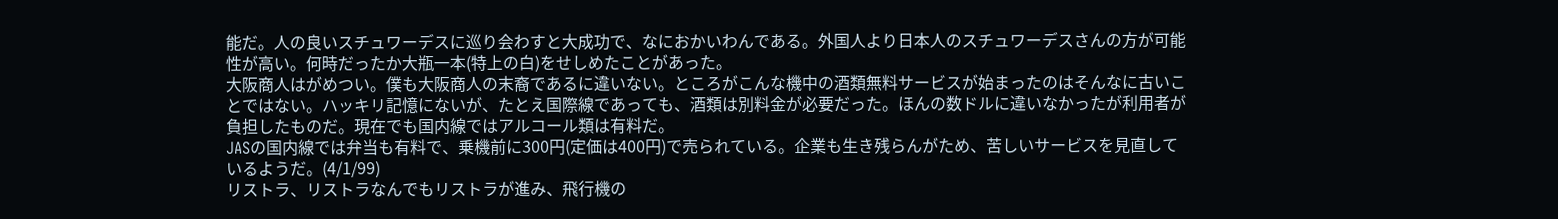能だ。人の良いスチュワーデスに巡り会わすと大成功で、なにおかいわんである。外国人より日本人のスチュワーデスさんの方が可能性が高い。何時だったか大瓶一本(特上の白)をせしめたことがあった。
大阪商人はがめつい。僕も大阪商人の末裔であるに違いない。ところがこんな機中の酒類無料サービスが始まったのはそんなに古いことではない。ハッキリ記憶にないが、たとえ国際線であっても、酒類は別料金が必要だった。ほんの数ドルに違いなかったが利用者が負担したものだ。現在でも国内線ではアルコール類は有料だ。
JASの国内線では弁当も有料で、乗機前に300円(定価は400円)で売られている。企業も生き残らんがため、苦しいサービスを見直しているようだ。(4/1/99)
リストラ、リストラなんでもリストラが進み、飛行機の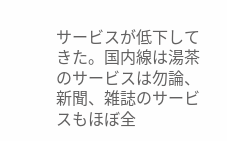サービスが低下してきた。国内線は湯茶のサービスは勿論、新聞、雑誌のサービスもほぼ全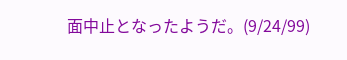面中止となったようだ。(9/24/99)